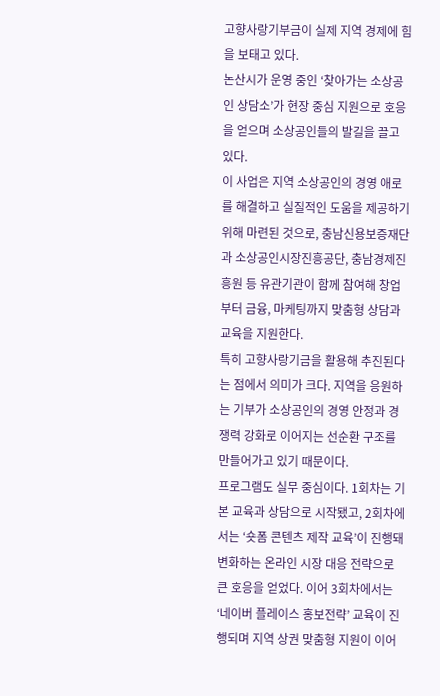고향사랑기부금이 실제 지역 경제에 힘을 보태고 있다.
논산시가 운영 중인 ‘찾아가는 소상공인 상담소’가 현장 중심 지원으로 호응을 얻으며 소상공인들의 발길을 끌고 있다.
이 사업은 지역 소상공인의 경영 애로를 해결하고 실질적인 도움을 제공하기 위해 마련된 것으로, 충남신용보증재단과 소상공인시장진흥공단, 충남경제진흥원 등 유관기관이 함께 참여해 창업부터 금융, 마케팅까지 맞춤형 상담과 교육을 지원한다.
특히 고향사랑기금을 활용해 추진된다는 점에서 의미가 크다. 지역을 응원하는 기부가 소상공인의 경영 안정과 경쟁력 강화로 이어지는 선순환 구조를 만들어가고 있기 때문이다.
프로그램도 실무 중심이다. 1회차는 기본 교육과 상담으로 시작됐고, 2회차에서는 ‘숏폼 콘텐츠 제작 교육’이 진행돼 변화하는 온라인 시장 대응 전략으로 큰 호응을 얻었다. 이어 3회차에서는 ‘네이버 플레이스 홍보전략’ 교육이 진행되며 지역 상권 맞춤형 지원이 이어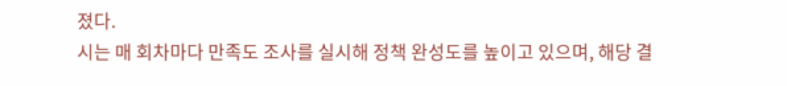졌다.
시는 매 회차마다 만족도 조사를 실시해 정책 완성도를 높이고 있으며, 해당 결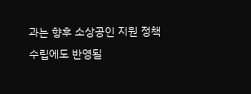과는 향후 소상공인 지원 정책 수립에도 반영될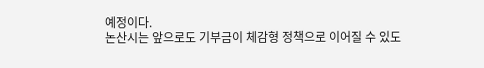예정이다.
논산시는 앞으로도 기부금이 체감형 정책으로 이어질 수 있도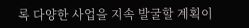록 다양한 사업을 지속 발굴할 계획이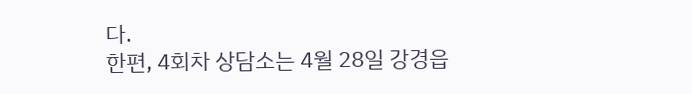다.
한편, 4회차 상담소는 4월 28일 강경읍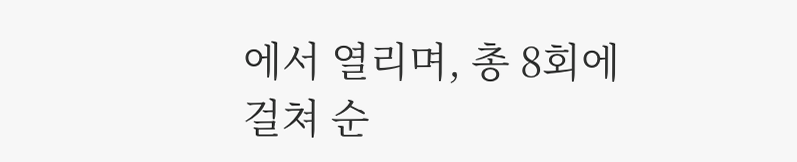에서 열리며, 총 8회에 걸쳐 순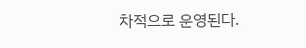차적으로 운영된다.